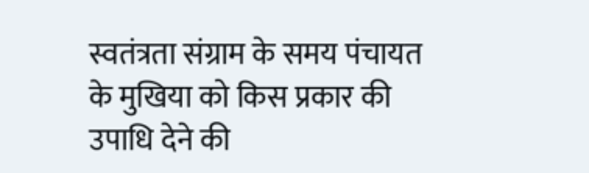स्वतंत्रता संग्राम के समय पंचायत के मुखिया को किस प्रकार की उपाधि देने की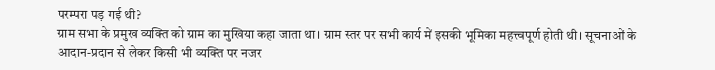परम्परा पड़ गई थी?
ग्राम सभा के प्रमुख व्यक्ति को ग्राम का मुखिया कहा जाता था। ग्राम स्तर पर सभी कार्य में इसकी भूमिका महत्त्वपूर्ण होती थी। सूचनाओं के आदान-प्रदान से लेकर किसी भी व्यक्ति पर नजर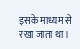इसके माध्यम से रखा जाता था।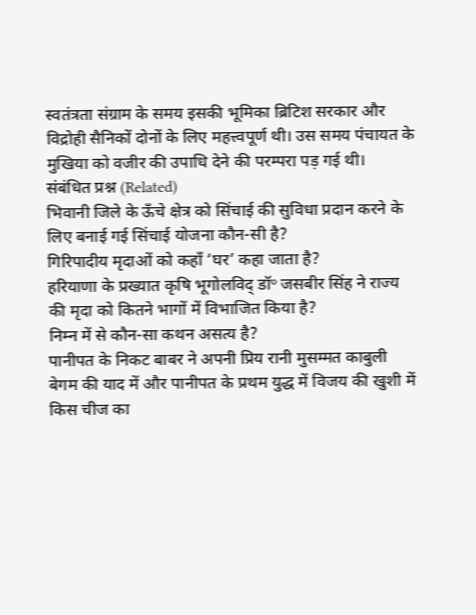स्वतंत्रता संग्राम के समय इसकी भूमिका ब्रिटिश सरकार और विद्रोही सैनिकों दोनों के लिए महत्त्वपूर्ण थी। उस समय पंचायत के मुखिया को वजीर की उपाधि देने की परम्परा पड़ गई थी।
संबंधित प्रश्न (Related)
भिवानी जिले के ऊँचे क्षेत्र को सिंचाई की सुविधा प्रदान करने के लिए बनाई गई सिंचाई योजना कौन-सी है?
गिरिपादीय मृदाओं को कहाँ ‘घर’ कहा जाता है?
हरियाणा के प्रख्यात कृषि भूगोलविद् डॉᵒ जसबीर सिंह ने राज्य की मृदा को कितने भागों में विभाजित किया है?
निम्न में से कौन-सा कथन असत्य है?
पानीपत के निकट बाबर ने अपनी प्रिय रानी मुसम्मत काबुली बेगम की याद में और पानीपत के प्रथम युद्ध में विजय की खुशी में किस चीज का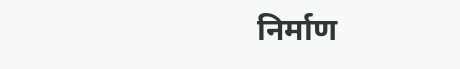निर्माण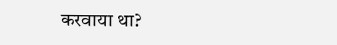करवाया था?